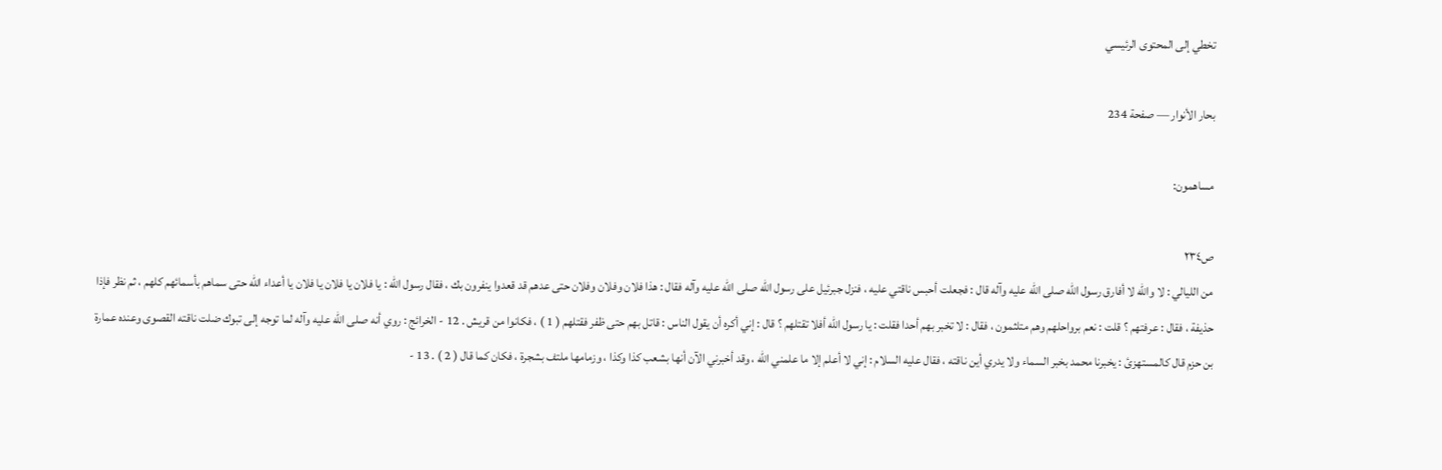تخطي إلى المحتوى الرئيسي

بحار الأنوار — صفحة 234

مساهمون:

ص٢٣٤
من الليالي : لا والله لا أفارق رسول الله صلى الله عليه وآله قال : فجعلت أحبس ناقتي عليه ، فنزل جبرئيل على رسول الله صلى الله عليه وآله فقال : هذا فلان وفلان وفلان حتى عدهم قد قعدوا ينفرون بك ، فقال رسول الله : يا فلان يا فلان يا فلان يا أعداء الله حتى سماهم بأسمائهم كلهم ، ثم نظر فإذا حذيفة ، فقال : عرفتهم ؟ قلت : نعم برواحلهم وهم متلثمون ، فقال : لا تخبر بهم أحدا فقلت : يا رسول الله أفلا تقتلهم ؟ قال : إني أكره أن يقول الناس : قاتل بهم حتى ظفر فقتلهم ( 1 ) ، فكانوا من قريش . 12 - الخرائج : روي أنه صلى الله عليه وآله لما توجه إلى تبوك ضلت ناقته القصوى وعنده عمارة بن حزم قال كالمستهزئ : يخبرنا محمد بخبر السماء ولا يدري أين ناقته ، فقال عليه السلام : إني لا أعلم إلا ما علمني الله ، وقد أخبرني الآن أنها بشعب كذا وكذا ، وزمامها ملتف بشجرة ، فكان كما قال ( 2 ) . 13 -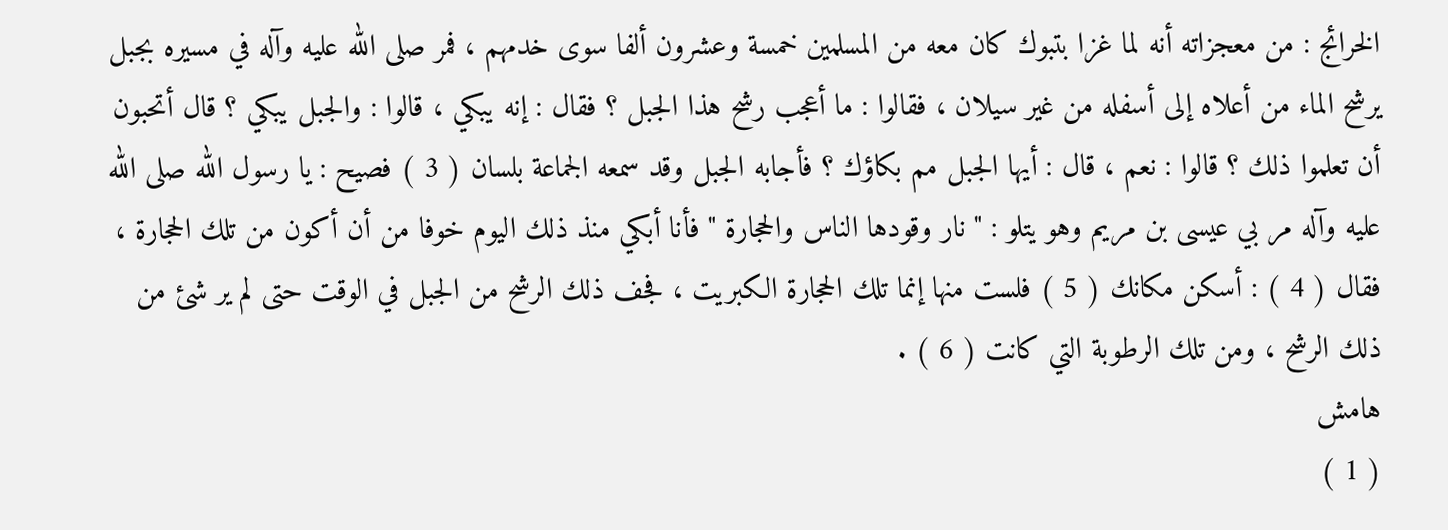الخرائج : من معجزاته أنه لما غزا بتبوك كان معه من المسلمين خمسة وعشرون ألفا سوى خدمهم ، فمر صلى الله عليه وآله في مسيره بجبل يرشح الماء من أعلاه إلى أسفله من غير سيلان ، فقالوا : ما أعجب رشح هذا الجبل ؟ فقال : إنه يبكي ، قالوا : والجبل يبكي ؟ قال أتحبون أن تعلموا ذلك ؟ قالوا : نعم ، قال : أيها الجبل مم بكاؤك ؟ فأجابه الجبل وقد سمعه الجماعة بلسان ( 3 ) فصيح : يا رسول الله صلى الله عليه وآله مر بي عيسى بن مريم وهو يتلو : " نار وقودها الناس والحجارة " فأنا أبكي منذ ذلك اليوم خوفا من أن أكون من تلك الحجارة ، فقال ( 4 ) : أسكن مكانك ( 5 ) فلست منها إنما تلك الحجارة الكبريت ، فجف ذلك الرشح من الجبل في الوقت حتى لم ير شئ من ذلك الرشح ، ومن تلك الرطوبة التي كانت ( 6 ) .
هامش
( 1 )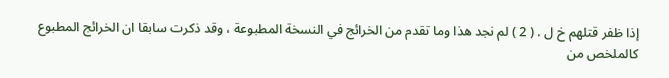إذا ظفر قتلهم خ ل . ( 2 ) لم نجد هذا وما تقدم من الخرائج في النسخة المطبوعة ، وقد ذكرت سابقا ان الخرائج المطبوع كالملخص من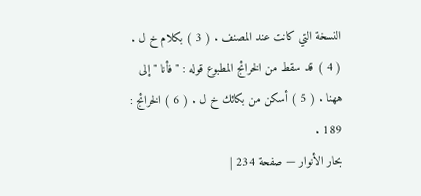النسخة التي كانت عند المصنف . ( 3 ) بكلام خ ل . ( 4 ) قد سقط من الخرائج المطبوع قوله : " فأنا " إلى ههنا . ( 5 ) أسكن من بكائك خ ل . ( 6 ) الخرائج : 189 .
بحار الأنوار — صفحة 234 |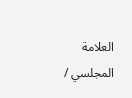العلامة المجلسي /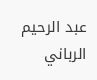عبد الرحيم الرباني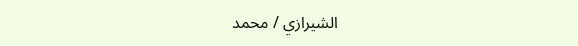الشيرازي / محمد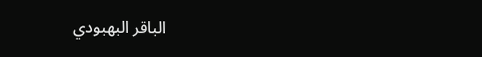الباقر البهبودي